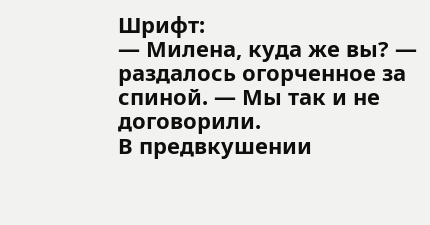Шрифт:
— Милена, куда же вы? — раздалось огорченное за спиной. — Мы так и не договорили.
В предвкушении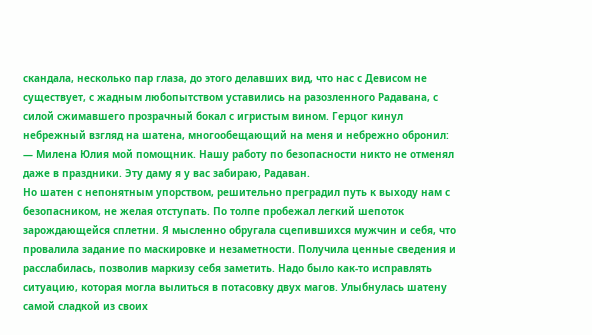скандала, несколько пар глаза, до этого делавших вид, что нас с Девисом не существует, с жадным любопытством уставились на разозленного Радавана, с силой сжимавшего прозрачный бокал с игристым вином. Герцог кинул небрежный взгляд на шатена, многообещающий на меня и небрежно обронил:
— Милена Юлия мой помощник. Нашу работу по безопасности никто не отменял даже в праздники. Эту даму я у вас забираю, Радаван.
Но шатен с непонятным упорством, решительно преградил путь к выходу нам с безопасником, не желая отступать. По толпе пробежал легкий шепоток зарождающейся сплетни. Я мысленно обругала сцепившихся мужчин и себя, что провалила задание по маскировке и незаметности. Получила ценные сведения и расслабилась, позволив маркизу себя заметить. Надо было как-то исправлять ситуацию, которая могла вылиться в потасовку двух магов. Улыбнулась шатену самой сладкой из своих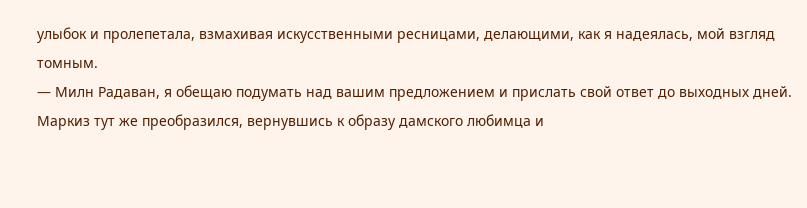улыбок и пролепетала, взмахивая искусственными ресницами, делающими, как я надеялась, мой взгляд томным.
— Милн Радаван, я обещаю подумать над вашим предложением и прислать свой ответ до выходных дней.
Маркиз тут же преобразился, вернувшись к образу дамского любимца и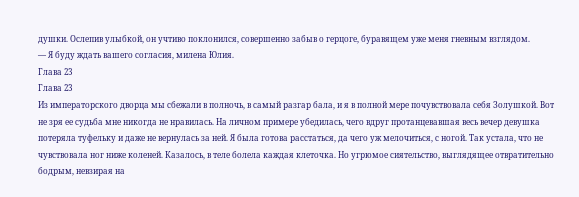душки. Ослепив улыбкой, он учтиво поклонился, совершенно забыв о герцоге, буравящем уже меня гневным взглядом.
— Я буду ждать вашего согласия, милена Юлия.
Глава 23
Глава 23
Из императорского дворца мы сбежали в полночь, в самый разгар бала, и я в полной мере почувствовала себя Золушкой. Вот не зря ее судьба мне никогда не нравилась. На личном примере убедилась, чего вдруг протанцевавшая весь вечер девушка потеряла туфельку и даже не вернулась за ней. Я была готова расстаться, да чего уж мелочиться, с ногой. Так устала, что не чувствовала ног ниже коленей. Казалось, в теле болела каждая клеточка. Но угрюмое сиятельство, выглядящее отвратительно бодрым, невзирая на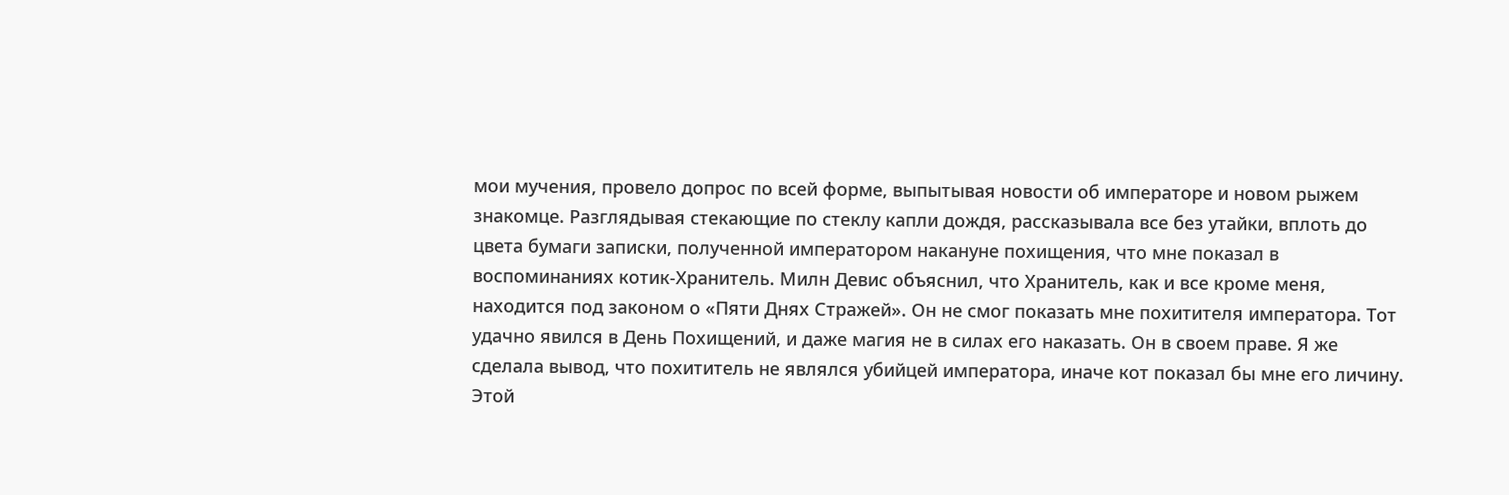мои мучения, провело допрос по всей форме, выпытывая новости об императоре и новом рыжем знакомце. Разглядывая стекающие по стеклу капли дождя, рассказывала все без утайки, вплоть до цвета бумаги записки, полученной императором накануне похищения, что мне показал в воспоминаниях котик-Хранитель. Милн Девис объяснил, что Хранитель, как и все кроме меня, находится под законом о «Пяти Днях Стражей». Он не смог показать мне похитителя императора. Тот удачно явился в День Похищений, и даже магия не в силах его наказать. Он в своем праве. Я же сделала вывод, что похититель не являлся убийцей императора, иначе кот показал бы мне его личину. Этой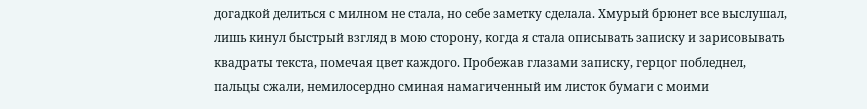догадкой делиться с милном не стала, но себе заметку сделала. Хмурый брюнет все выслушал, лишь кинул быстрый взгляд в мою сторону, когда я стала описывать записку и зарисовывать квадраты текста, помечая цвет каждого. Пробежав глазами записку, герцог побледнел, пальцы сжали, немилосердно сминая намагиченный им листок бумаги с моими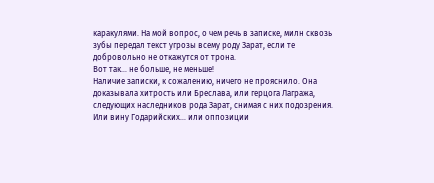каракулями. На мой вопрос, о чем речь в записке, милн сквозь зубы передал текст угрозы всему роду Зарат, если те добровольно не откажутся от трона.
Вот так… не больше, не меньше!
Наличие записки, к сожалению, ничего не прояснило. Она доказывала хитрость или Бреслава, или герцога Лагража, следующих наследников рода Зарат, снимая с них подозрения. Или вину Годарийских… или оппозиции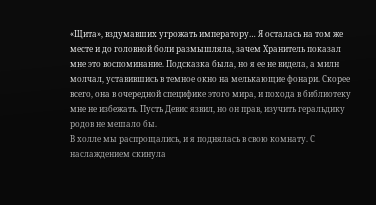«Щита», вздумавших угрожать императору… Я осталась на том же месте и до головной боли размышляла, зачем Хранитель показал мне это воспоминание. Подсказка была, но я ее не видела, а милн молчал, уставившись в темное окно на мелькающие фонари. Скорее всего, она в очередной специфике этого мира, и похода в библиотеку мне не избежать. Пусть Девис язвил, но он прав, изучить геральдику родов не мешало бы.
В холле мы распрощались, и я поднялась в свою комнату. С наслаждением скинула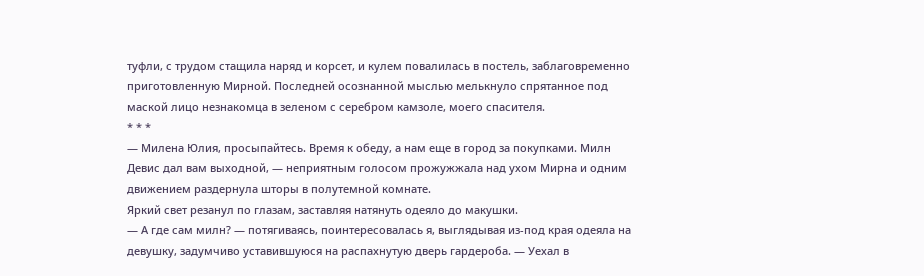туфли, с трудом стащила наряд и корсет, и кулем повалилась в постель, заблаговременно приготовленную Мирной. Последней осознанной мыслью мелькнуло спрятанное под маской лицо незнакомца в зеленом с серебром камзоле, моего спасителя.
* * *
— Милена Юлия, просыпайтесь. Время к обеду, а нам еще в город за покупками. Милн Девис дал вам выходной, — неприятным голосом прожужжала над ухом Мирна и одним движением раздернула шторы в полутемной комнате.
Яркий свет резанул по глазам, заставляя натянуть одеяло до макушки.
— А где сам милн? — потягиваясь, поинтересовалась я, выглядывая из-под края одеяла на девушку, задумчиво уставившуюся на распахнутую дверь гардероба. — Уехал в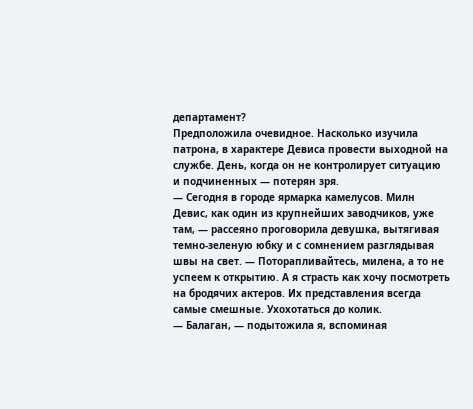департамент?
Предположила очевидное. Насколько изучила патрона, в характере Девиса провести выходной на службе. День, когда он не контролирует ситуацию и подчиненных — потерян зря.
— Сегодня в городе ярмарка камелусов. Милн Девис, как один из крупнейших заводчиков, уже там, — рассеяно проговорила девушка, вытягивая темно-зеленую юбку и с сомнением разглядывая швы на свет. — Поторапливайтесь, милена, а то не успеем к открытию. А я страсть как хочу посмотреть на бродячих актеров. Их представления всегда самые смешные. Ухохотаться до колик.
— Балаган, — подытожила я, вспоминая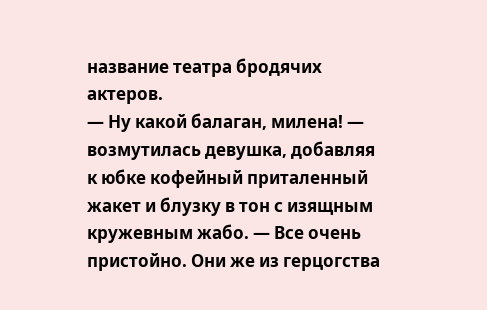название театра бродячих актеров.
— Ну какой балаган, милена! — возмутилась девушка, добавляя к юбке кофейный приталенный жакет и блузку в тон с изящным кружевным жабо. — Все очень пристойно. Они же из герцогства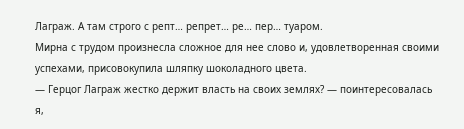Лаграж. А там строго с репт… репрет… ре… пер… туаром.
Мирна с трудом произнесла сложное для нее слово и, удовлетворенная своими успехами, присовокупила шляпку шоколадного цвета.
— Герцог Лаграж жестко держит власть на своих землях? — поинтересовалась я,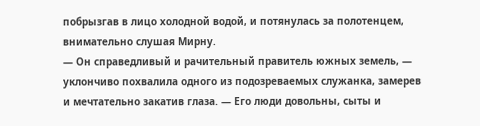побрызгав в лицо холодной водой, и потянулась за полотенцем, внимательно слушая Мирну.
— Он справедливый и рачительный правитель южных земель, — уклончиво похвалила одного из подозреваемых служанка, замерев и мечтательно закатив глаза. — Его люди довольны, сыты и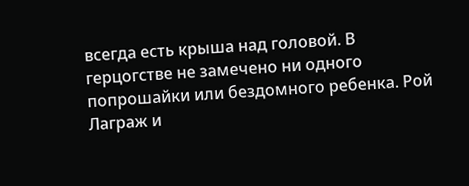всегда есть крыша над головой. В герцогстве не замечено ни одного попрошайки или бездомного ребенка. Рой Лаграж и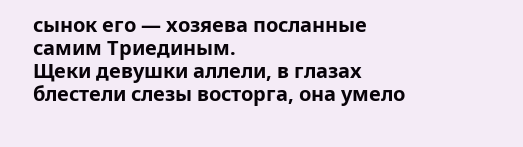сынок его — хозяева посланные самим Триединым.
Щеки девушки аллели, в глазах блестели слезы восторга, она умело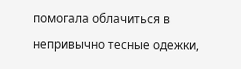помогала облачиться в непривычно тесные одежки,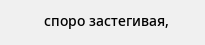споро застегивая,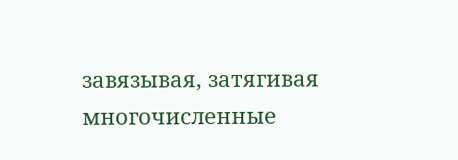завязывая, затягивая многочисленные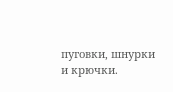пуговки, шнурки и крючки.